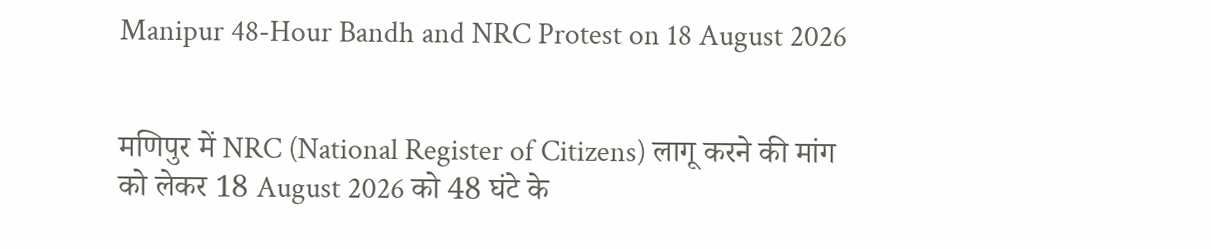Manipur 48-Hour Bandh and NRC Protest on 18 August 2026


मणिपुर में NRC (National Register of Citizens) लागू करने की मांग को लेकर 18 August 2026 को 48 घंटे के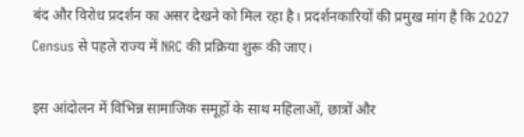बंद और विरोध प्रदर्शन का असर देखने को मिल रहा है। प्रदर्शनकारियों की प्रमुख मांग है कि 2027 Census से पहले राज्य में NRC की प्रक्रिया शुरू की जाए।

इस आंदोलन में विभिन्न सामाजिक समूहों के साथ महिलाओं, छात्रों और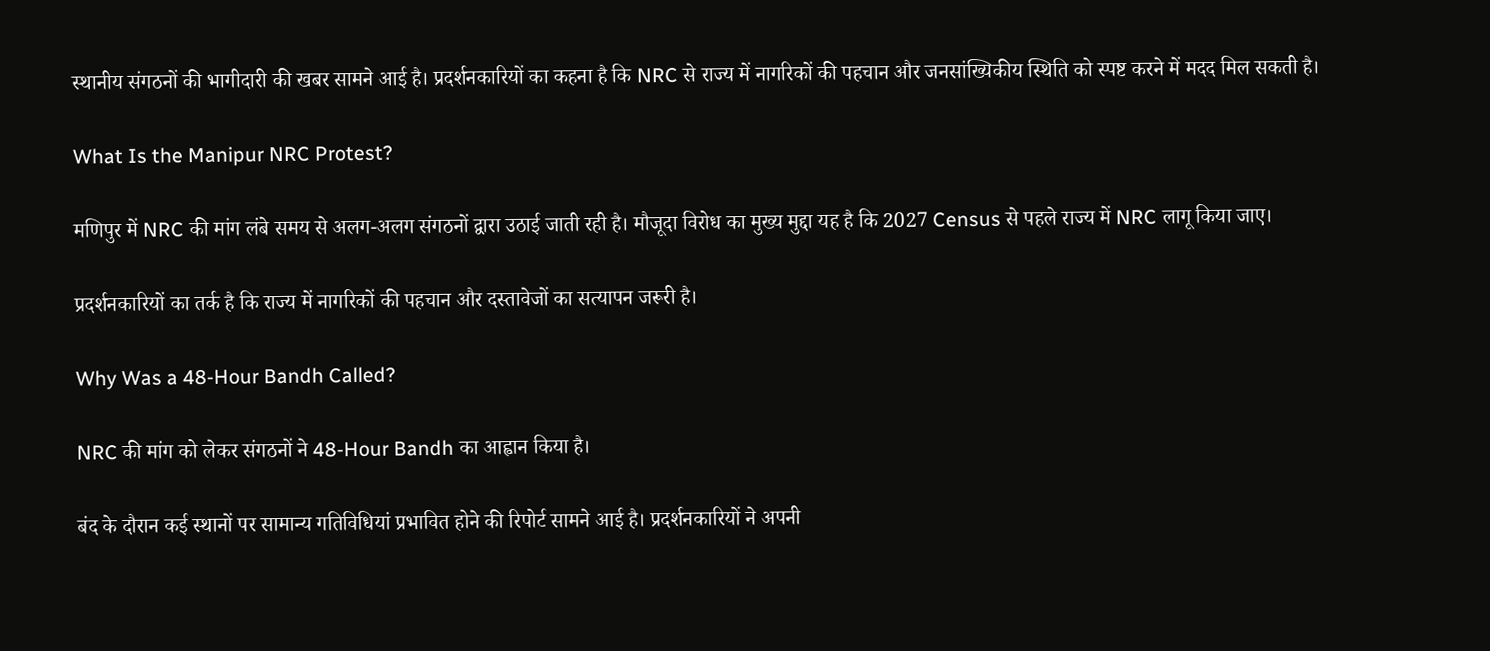स्थानीय संगठनों की भागीदारी की खबर सामने आई है। प्रदर्शनकारियों का कहना है कि NRC से राज्य में नागरिकों की पहचान और जनसांख्यिकीय स्थिति को स्पष्ट करने में मदद मिल सकती है।

What Is the Manipur NRC Protest?

मणिपुर में NRC की मांग लंबे समय से अलग-अलग संगठनों द्वारा उठाई जाती रही है। मौजूदा विरोध का मुख्य मुद्दा यह है कि 2027 Census से पहले राज्य में NRC लागू किया जाए।

प्रदर्शनकारियों का तर्क है कि राज्य में नागरिकों की पहचान और दस्तावेजों का सत्यापन जरूरी है।

Why Was a 48-Hour Bandh Called?

NRC की मांग को लेकर संगठनों ने 48-Hour Bandh का आह्वान किया है।

बंद के दौरान कई स्थानों पर सामान्य गतिविधियां प्रभावित होने की रिपोर्ट सामने आई है। प्रदर्शनकारियों ने अपनी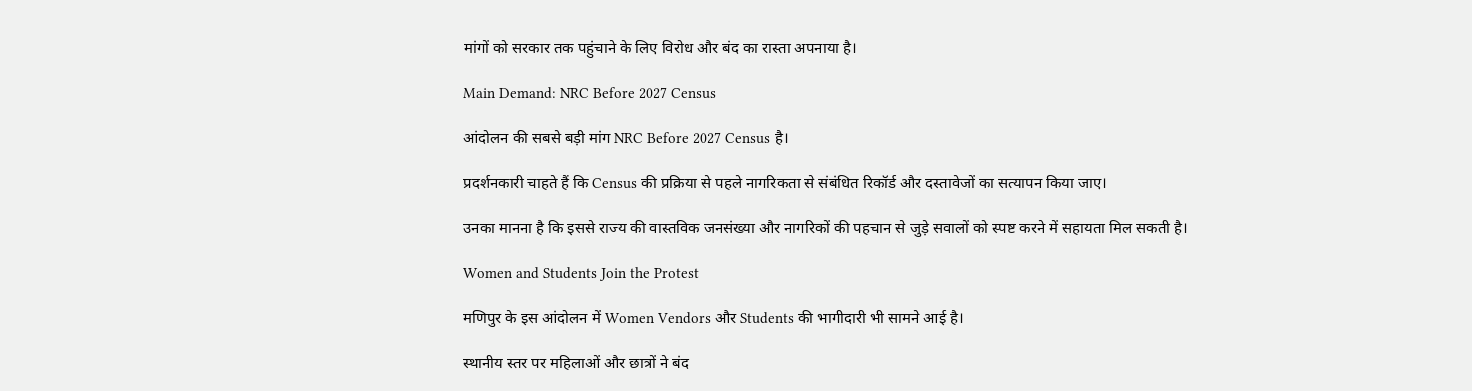मांगों को सरकार तक पहुंचाने के लिए विरोध और बंद का रास्ता अपनाया है।

Main Demand: NRC Before 2027 Census

आंदोलन की सबसे बड़ी मांग NRC Before 2027 Census है।

प्रदर्शनकारी चाहते हैं कि Census की प्रक्रिया से पहले नागरिकता से संबंधित रिकॉर्ड और दस्तावेजों का सत्यापन किया जाए।

उनका मानना है कि इससे राज्य की वास्तविक जनसंख्या और नागरिकों की पहचान से जुड़े सवालों को स्पष्ट करने में सहायता मिल सकती है।

Women and Students Join the Protest

मणिपुर के इस आंदोलन में Women Vendors और Students की भागीदारी भी सामने आई है।

स्थानीय स्तर पर महिलाओं और छात्रों ने बंद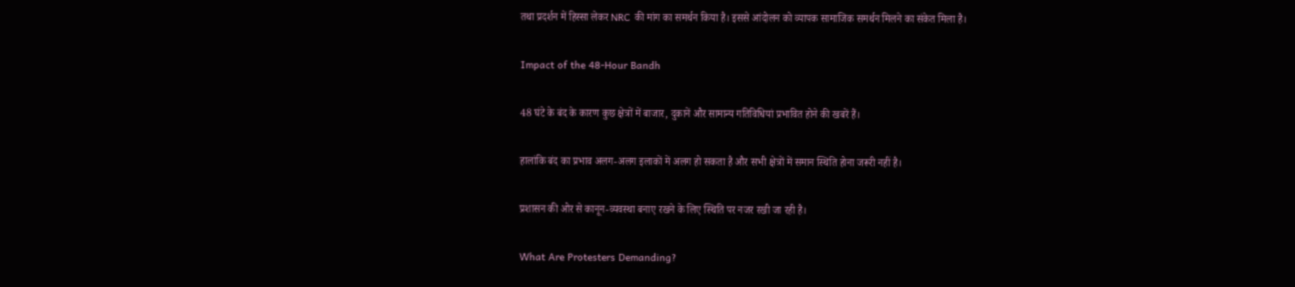तथा प्रदर्शन में हिस्सा लेकर NRC की मांग का समर्थन किया है। इससे आंदोलन को व्यापक सामाजिक समर्थन मिलने का संकेत मिला है।

Impact of the 48-Hour Bandh

48 घंटे के बंद के कारण कुछ क्षेत्रों में बाजार, दुकानें और सामान्य गतिविधियां प्रभावित होने की खबरें हैं।

हालांकि बंद का प्रभाव अलग-अलग इलाकों में अलग हो सकता है और सभी क्षेत्रों में समान स्थिति होना जरूरी नहीं है।

प्रशासन की ओर से कानून-व्यवस्था बनाए रखने के लिए स्थिति पर नजर रखी जा रही है।

What Are Protesters Demanding?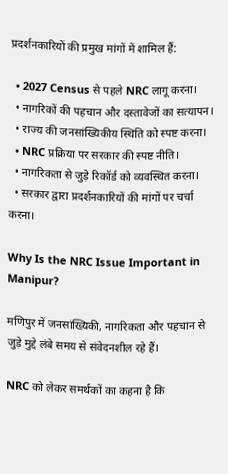प्रदर्शनकारियों की प्रमुख मांगों में शामिल हैं:

  • 2027 Census से पहले NRC लागू करना।
  • नागरिकों की पहचान और दस्तावेजों का सत्यापन।
  • राज्य की जनसांख्यिकीय स्थिति को स्पष्ट करना।
  • NRC प्रक्रिया पर सरकार की स्पष्ट नीति।
  • नागरिकता से जुड़े रिकॉर्ड को व्यवस्थित करना।
  • सरकार द्वारा प्रदर्शनकारियों की मांगों पर चर्चा करना।

Why Is the NRC Issue Important in Manipur?

मणिपुर में जनसांख्यिकी, नागरिकता और पहचान से जुड़े मुद्दे लंबे समय से संवेदनशील रहे हैं।

NRC को लेकर समर्थकों का कहना है कि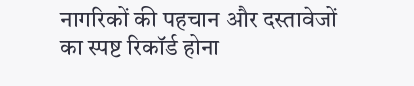नागरिकों की पहचान और दस्तावेजों का स्पष्ट रिकॉर्ड होना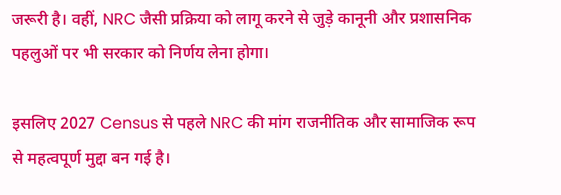जरूरी है। वहीं, NRC जैसी प्रक्रिया को लागू करने से जुड़े कानूनी और प्रशासनिक पहलुओं पर भी सरकार को निर्णय लेना होगा।

इसलिए 2027 Census से पहले NRC की मांग राजनीतिक और सामाजिक रूप से महत्वपूर्ण मुद्दा बन गई है।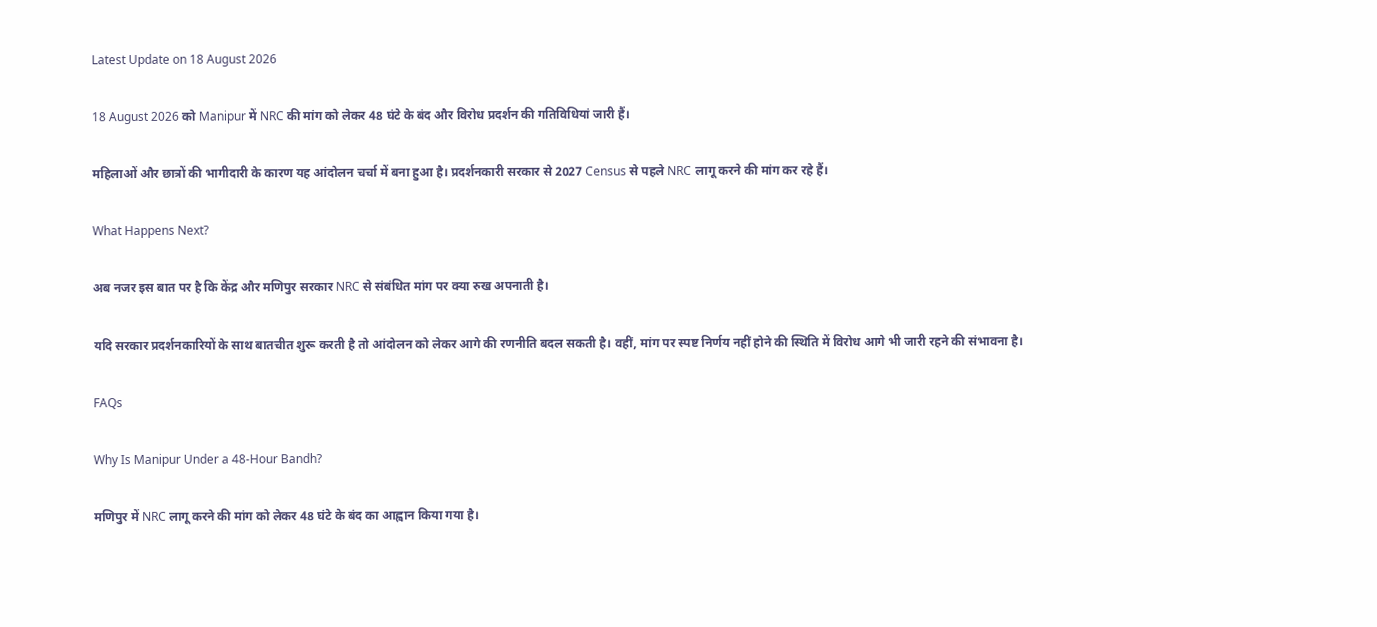Latest Update on 18 August 2026

18 August 2026 को Manipur में NRC की मांग को लेकर 48 घंटे के बंद और विरोध प्रदर्शन की गतिविधियां जारी हैं।

महिलाओं और छात्रों की भागीदारी के कारण यह आंदोलन चर्चा में बना हुआ है। प्रदर्शनकारी सरकार से 2027 Census से पहले NRC लागू करने की मांग कर रहे हैं।

What Happens Next?

अब नजर इस बात पर है कि केंद्र और मणिपुर सरकार NRC से संबंधित मांग पर क्या रुख अपनाती है।

यदि सरकार प्रदर्शनकारियों के साथ बातचीत शुरू करती है तो आंदोलन को लेकर आगे की रणनीति बदल सकती है। वहीं, मांग पर स्पष्ट निर्णय नहीं होने की स्थिति में विरोध आगे भी जारी रहने की संभावना है।

FAQs

Why Is Manipur Under a 48-Hour Bandh?

मणिपुर में NRC लागू करने की मांग को लेकर 48 घंटे के बंद का आह्वान किया गया है।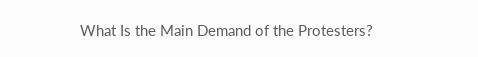What Is the Main Demand of the Protesters?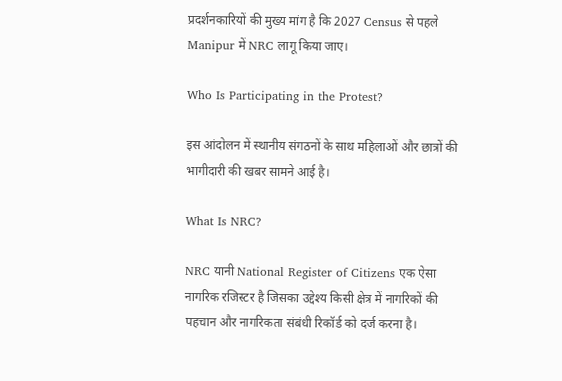प्रदर्शनकारियों की मुख्य मांग है कि 2027 Census से पहले Manipur में NRC लागू किया जाए।

Who Is Participating in the Protest?

इस आंदोलन में स्थानीय संगठनों के साथ महिलाओं और छात्रों की भागीदारी की खबर सामने आई है।

What Is NRC?

NRC यानी National Register of Citizens एक ऐसा नागरिक रजिस्टर है जिसका उद्देश्य किसी क्षेत्र में नागरिकों की पहचान और नागरिकता संबंधी रिकॉर्ड को दर्ज करना है।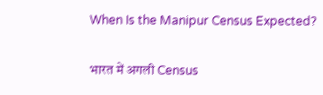When Is the Manipur Census Expected?

भारत में अगली Census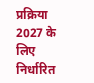प्रक्रिया 2027 के लिए निर्धारित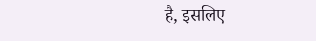है, इसलिए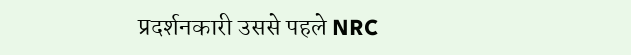प्रदर्शनकारी उससे पहले NRC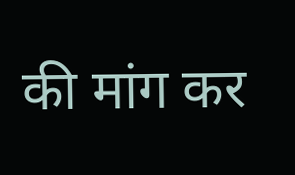की मांग कर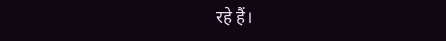रहे हैं।